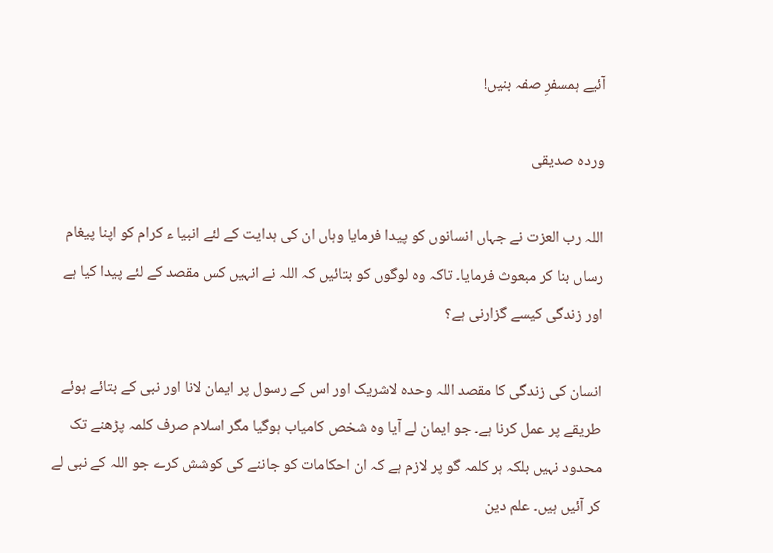آئیے ہمسفرِ صفہ بنیں!

وردہ صدیقی

اللہ رب العزت نے جہاں انسانوں کو پیدا فرمایا وہاں ان کی ہدایت کے لئے انبیا ء کرام کو اپنا پیغام رساں بنا کر مبعوث فرمایا۔ تاکہ وہ لوگوں کو بتائیں کہ اللہ نے انہیں کس مقصد کے لئے پیدا کیا ہے  اور زندگی کیسے گزارنی ہے؟

انسان کی زندگی کا مقصد اللہ وحدہ لاشریک اور اس کے رسول پر ایمان لانا اور نبی کے بتائے ہوئے طریقے پر عمل کرنا ہے۔ جو ایمان لے آیا وہ شخص کامیاب ہوگیا مگر اسلام صرف کلمہ پڑھنے تک محدود نہیں بلکہ ہر کلمہ گو پر لازم ہے کہ ان احکامات کو جاننے کی کوشش کرے جو اللہ کے نبی لے کر آئیں ہیں۔ علم دین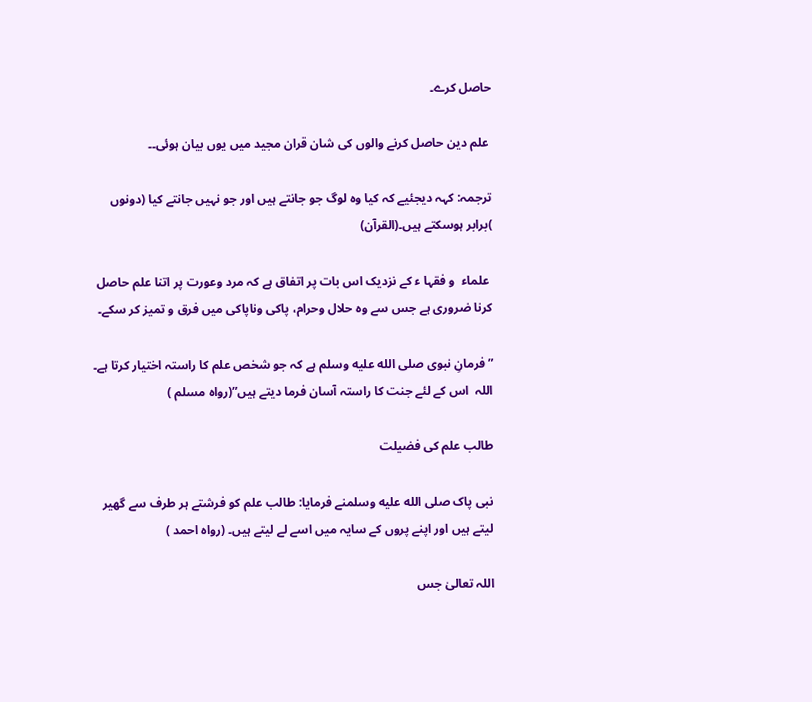حاصل کرے۔

 علم دین حاصل کرنے والوں کی شان قران مجید میں یوں بیان ہوئی۔۔

ترجمہ: کہہ دیجئیے کہ کیا وہ لوگ جو جانتے ہیں اور جو نہیں جانتے کیا (دونوں )برابر ہوسکتے ہیں۔(القرآن)

 علماء  و فقہا ء کے نزدیک اس بات پر اتفاق ہے کہ مرد وعورت پر اتنا علم حاصل کرنا ضروری ہے جس سے وہ حلال وحرام، پاکی وناپاکی میں فرق و تمیز کر سکے۔

” فرمانِ نبوی صلى الله عليه وسلم ہے کہ جو شخص علم کا راستہ اختیار کرتا ہے۔ اللہ  اس کے لئے جنت کا راستہ آسان فرما دیتے ہیں”(رواہ مسلم )

طالب علم کی فضیلت

نبی پاک صلى الله عليه وسلمنے فرمایا: طالب علم کو فرشتے ہر طرف سے گھیر لیتے ہیں اور اپنے پروں کے سایہ میں اسے لے لیتے ہیں۔ (رواہ احمد )

اللہ تعالیٰ جس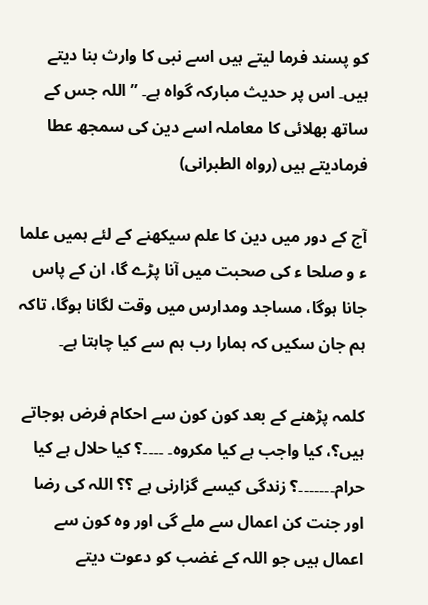کو پسند فرما لیتے ہیں اسے نبی کا وارث بنا دیتے ہیں۔ اس پر حدیث مبارکہ گواہ ہے۔ ” اللہ جس کے ساتھ بھلائی کا معاملہ اسے دین کی سمجھ عطا فرمادیتے ہیں (رواہ الطبرانی)

آج کے دور میں دین کا علم سیکھنے کے لئے ہمیں علما ء و صلحا ء کی صحبت میں آنا پڑے گا، ان کے پاس جانا ہوگا، مساجد ومدارس میں وقت لگانا ہوگا، تاکہ ہم جان سکیں کہ ہمارا رب ہم سے کیا چاہتا ہے۔

کلمہ پڑھنے کے بعد کون کون سے احکام فرض ہوجاتے ہیں؟، کیا واجب ہے کیا مکروہ۔ ۔۔۔۔؟ کیا حلال ہے کیا حرام۔۔۔۔۔۔۔؟ زندگی کیسے گزارنی ہے ؟؟ اللہ کی رضا اور جنت کن اعمال سے ملے گی اور وہ کون سے اعمال ہیں جو اللہ کے غضب کو دعوت دیتے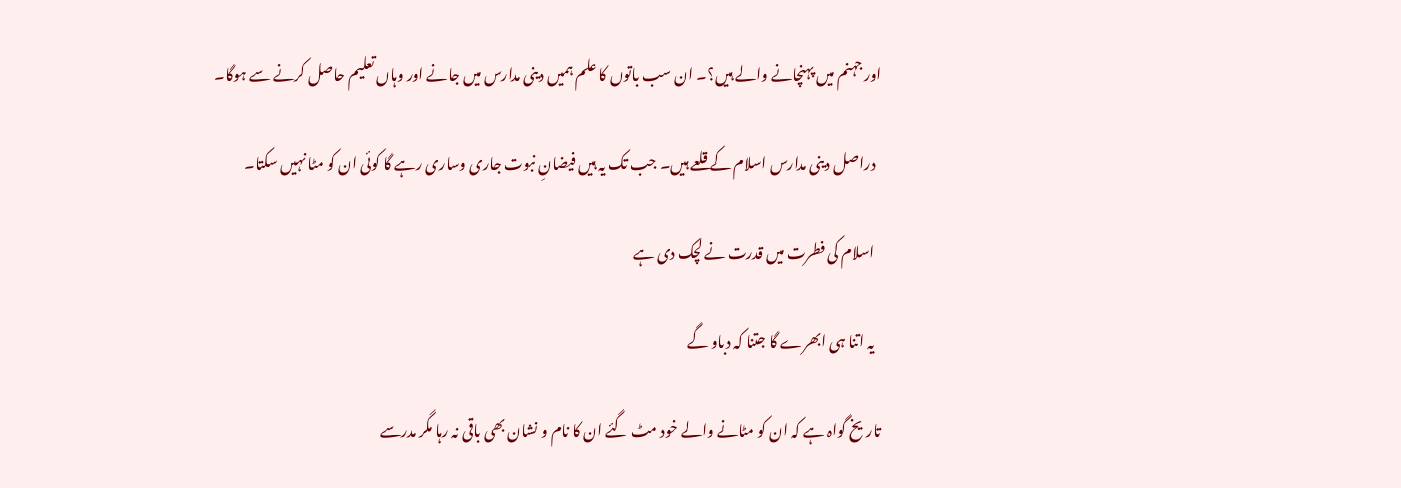اور جہنم میں پہنچانے والے ہیں؟۔ ان سب باتوں کا علم ہمیں دینی مدارس میں جانے اور وہاں تعلیم حاصل کرنے سے ہوگا۔

  دراصل دینی مدارس اسلام کے قلعے ہیں۔ جب تک یہ ہیں فیضانِ نبوت جاری وساری رہے گا کوئی ان کو مٹا نہیں سکتا۔

  اسلام کی فطرت میں قدرت نے لچک دی ہے

  یہ اتنا ہی ابھرے گا جتنا کہ دباو گے

تاریخ گواہ ہے کہ ان کو مٹانے والے خود مٹ گئے ان کا نام و نشان بھی باقی نہ رہا مگر مدرسے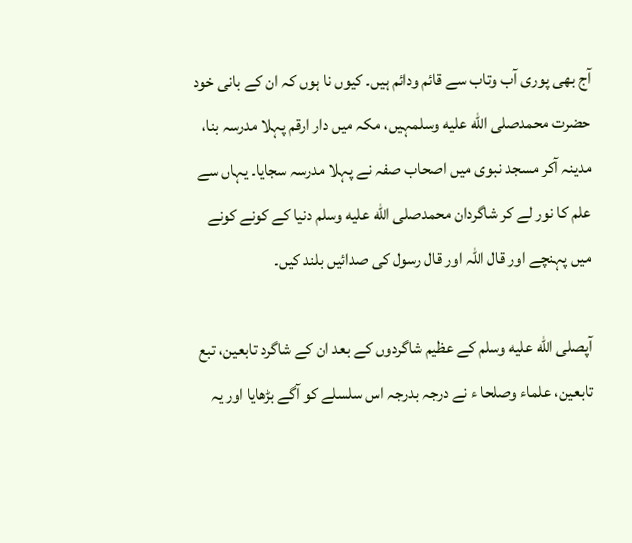آج بھی پوری آب وتاب سے قائم ودائم ہیں۔ کیوں نا ہوں کہ ان کے بانی خود حضرت محمدصلى الله عليه وسلمہیں، مکہ میں دار ارقم پہلا مدرسہ بنا، مدینہ آکر مسجد نبوی میں اصحاب صفہ نے پہلا مدرسہ سجایا۔ یہاں سے علم کا نور لے کر شاگردان محمدصلى الله عليه وسلم دنیا کے کونے کونے میں پہنچے اور قال اللہ اور قال رسول کی صدائیں بلند کیں۔

آپصلى الله عليه وسلم کے عظیم شاگردوں کے بعد ان کے شاگرد تابعین، تبع تابعین، علماء وصلحا ء نے درجہ بدرجہ اس سلسلے کو آگے بڑھایا اور یہ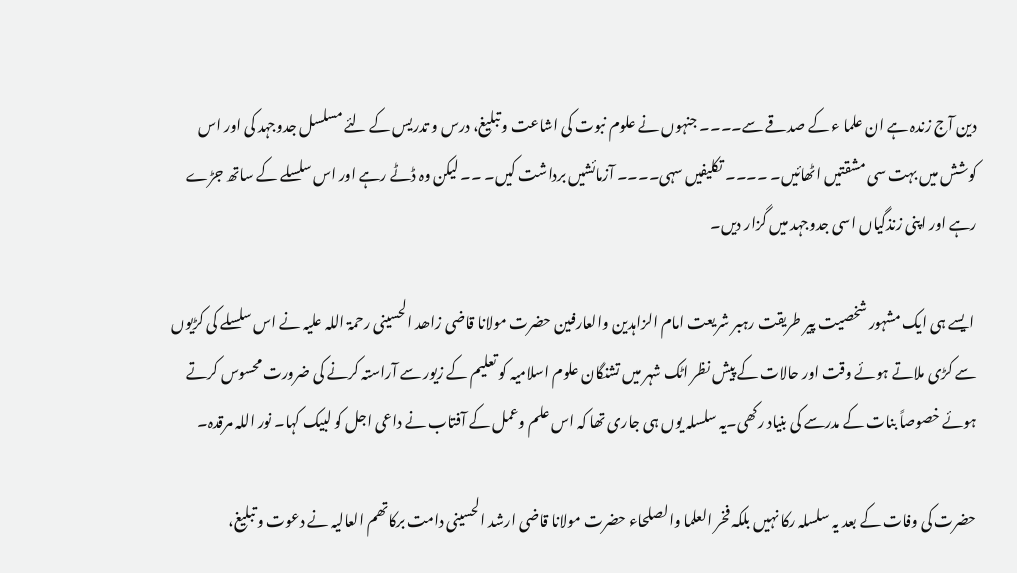دین آج زندہ ہے ان علما ء کے صدقے سے۔۔۔۔ جنہوں نے علوم نبوت کی اشاعت و تبلیغ، درس و تدریس کے لئے مسلسل جدوجہد کی اور اس کوشش میں بہت سی مشقتیں اٹھائیں۔ ۔۔۔۔ تکلیفیں سہی۔۔۔۔ آزمائشیں برداشت کیں۔ ۔۔ لیکن وہ ڈٹے رہے اور اس سلسلے کے ساتھ جڑے رہے اور اپنی زنذگیاں اسی جدوجہد میں گزار دیں۔

 ایسے ہی ایک مشہور شخصیت پیر طریقت رہبر شریعت امام الزاہدین والعارفین حضرت مولانا قاضی زاھد الحسینی رحمۃ اللہ علیہ نے اس سلسلے کی کڑیوں سے کڑی ملاتے ہوئے وقت اور حالات کے پیش نظر اٹک شہر میں تشنگان علوم اسلامیہ کو تعلیم کے زیور سے آراستہ کرنے کی ضرورت محسوس کرتے ہوئے خصوصاً بنات کے مدرسے کی بنیاد رکھی۔یہ سلسلہ یوں ہی جاری تھا کہ اس علم وعمل کے آفتاب نے داعی اجل کو لبیک کہا۔ نور اللہ مرقدہ۔

حضرت کی وفات کے بعد یہ سلسلہ رکا نہیں بلکہ فخر العلما والصلحاء حضرت مولانا قاضی ارشد الحسینی دامت برکاتھم العالیہ نے دعوت و تبلیغ،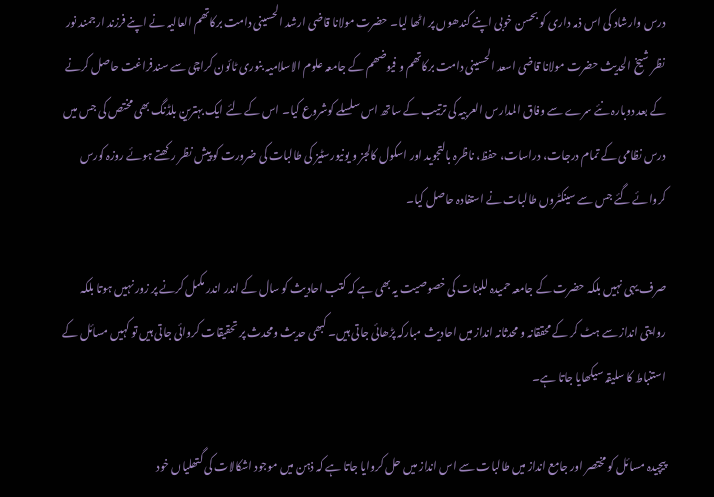درس وارشاد کی اس ذمہ داری کو بحسن خوبی اپنے کندھوں پر اٹھا لیا۔ حضرت مولانا قاضی ارشد الحسینی دامت برکاتھم العالیہ نے اپنے فرزند ارجمند نور نظر شیخ الحدیث حضرت مولانا قاضی اسعد الحسینی دامت برکاتھم و فیوضھم کے جامعہ علوم الاسلامیہ بنوری ٹائون کراچی سے سندفراغت حاصل کرنے کے بعد دوبارہ نئے سرے سے وفاق المدارس العربیہ کی ترتیب کے ساتھ اس سلسلے کوشروع کیا۔ اس کے لئے ایک بہترین بلڈنگ بھی مختص کی جس میں درس نظامی کے تمام درجات، دراسات، حفظ، ناظرہ بالتجوید اور اسکول کالجز و یونیورسٹیز کی طالبات کی ضرورت کو پیش نظر رکھتے ہوئے روزہ کورس کروائے گئے جس سے سینکٹروں طالبات نے استفادہ حاصل کیا۔

صرف یہی نہیں بلکہ حضرت کے جامعہ حمیدہ للبنات کی خصوصیت یہ بھی ہے کہ کتب احادیث کو سال کے اندر اندر مکمل کرنے پر زور نہیں ہوتا بلکہ روایتی انداز سے ہٹ کر کے محققانہ و محدثانہ انداز میں احادیث مبارکہ پڑھائی جاتی ہیں۔ کبھی حدیث ومحدث پر تحقیقات کروائی جاتی ہیں تو کہیں مسائل کے استنباط کا سلیقہ سیکھایا جاتا ہے۔

پیچیدہ مسائل کو مختصر اور جامع انداز میں طالبات سے اس انداز میں حل کروایا جاتا ہے کہ ذہن میں موجود اشکالات کی گتھلیاں خود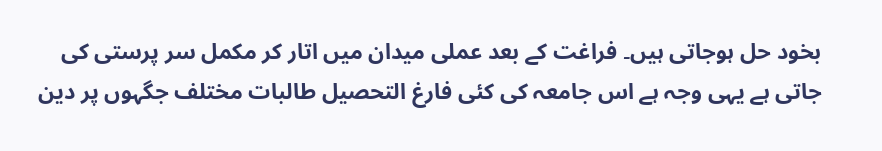بخود حل ہوجاتی ہیں۔ فراغت کے بعد عملی میدان میں اتار کر مکمل سر پرستی کی جاتی ہے یہی وجہ ہے اس جامعہ کی کئی فارغ التحصیل طالبات مختلف جگہوں پر دین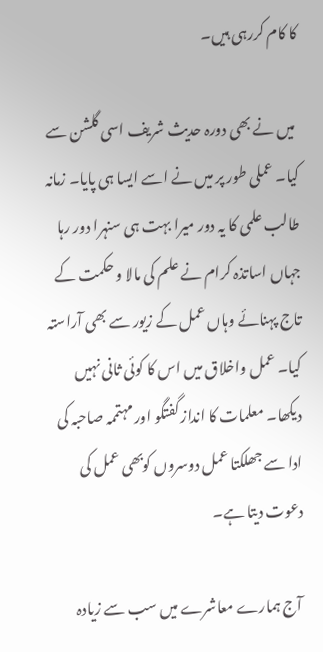کا کام کررہی ہیں۔

 میں نے بھی دورہ حدیث شریف اسی گلشن سے کیا۔ عملی طور پر میں نے اسے ایسا ہی پایا۔ زمانہ طالب علمی کا یہ دور میرا بہت ہی سنہرا دور رہا جہاں اساتذہ کرام نے علم کی مالا و حکمت کے تاج پہنائے وہاں عمل کے زیور سے بھی آراستہ کیا۔ عمل واخلاق میں اس کا کوئی ثانی نہیں دیکھا۔ معلمات کا انداز گفتگو اور مہتممہ صاحبہ کی ادا سے جھلکتا عمل دوسروں کوبھی عمل کی دعوت دیتا ہے۔

 آج ہمارے معاشرے میں سب سے زیادہ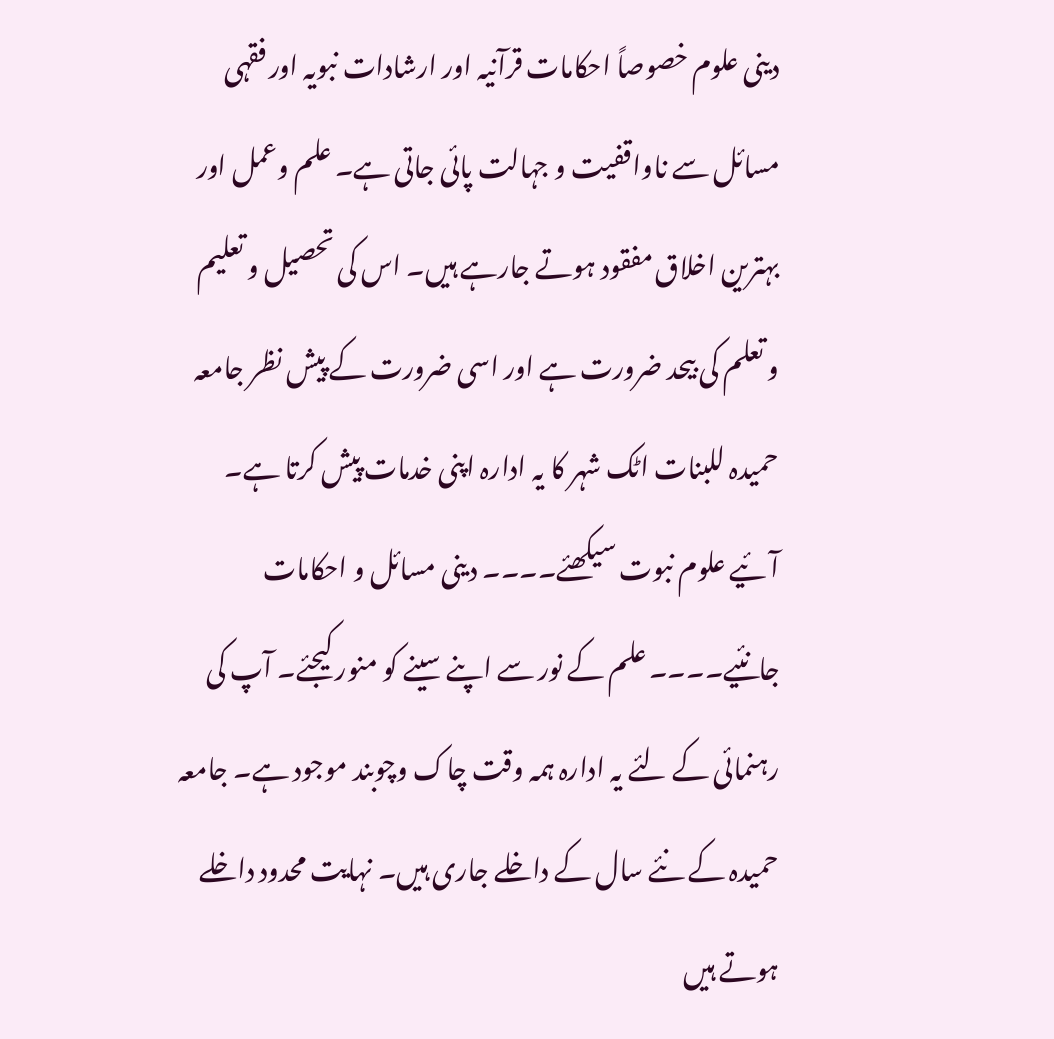دینی علوم خصوصاً احکامات قرآنیہ اور ارشادات نبویہ اور فقہی مسائل سے ناواقفیت و جہالت پائی جاتی ہے۔ علم وعمل اور بہترین اخلاق مفقود ہوتے جارہے ہیں۔ اس کی تحصیل و تعلیم و تعلم کی بیحد ضرورت ہے اور اسی ضرورت کے پیش نظر جامعہ حمیدہ للبنات اٹک شہر کا یہ ادارہ اپنی خدمات پیش کرتا ہے۔ آئیے علوم نبوت سیکھئے۔۔۔۔ دینی مسائل و احکامات جانئیے۔۔۔۔ علم کے نور سے اپنے سینے کو منور کیجئے۔ آپ کی رہنمائی کے لئے یہ ادارہ ہمہ وقت چاک وچوبند موجود ہے۔ جامعہ حمیدہ کے نئے سال کے داخلے جاری ہیں۔ نہایت محدود داخلے ہوتے ہیں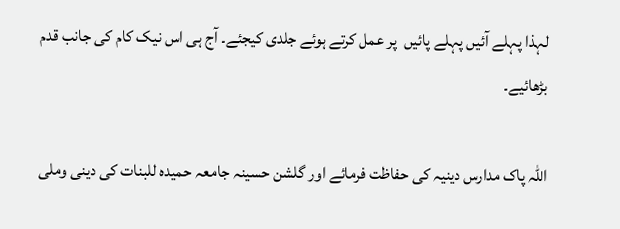لہذا پہلے آئیں پہلے پائیں  پر عمل کرتے ہوئے جلدی کیجئے۔ آج ہی اس نیک کام کی جانب قدم بڑھائیے۔

اللہ پاک مدارس دینیہ کی حفاظت فرمائے اور گلشن حسینہ جامعہ حمیدہ للبنات کی دینی وملی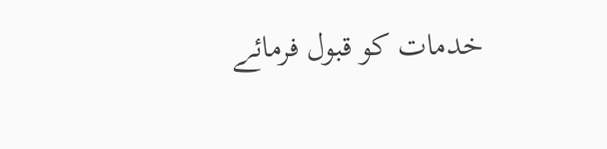خدمات کو قبول فرمائے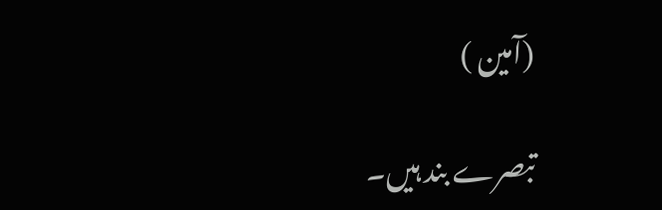(آمین )

تبصرے بند ہیں۔